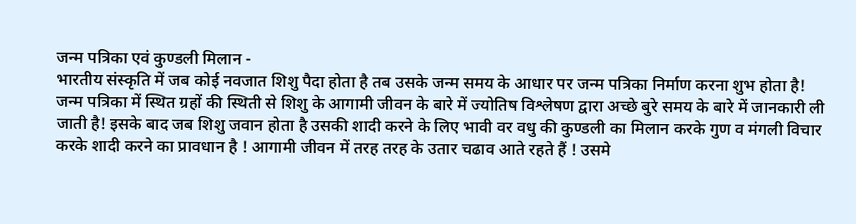जन्म पत्रिका एवं कुण्डली मिलान -
भारतीय संस्कृति में जब कोई नवजात शिशु पैदा होता है तब उसके जन्म समय के आधार पर जन्म पत्रिका निर्माण करना शुभ होता है! जन्म पत्रिका में स्थित ग्रहों की स्थिती से शिशु के आगामी जीवन के बारे में ज्योतिष विश्लेषण द्वारा अच्छे बुरे समय के बारे में जानकारी ली जाती है! इसके बाद जब शिशु जवान होता है उसकी शादी करने के लिए भावी वर वधु की कुण्डली का मिलान करके गुण व मंगली विचार करके शादी करने का प्रावधान है ! आगामी जीवन में तरह तरह के उतार चढाव आते रहते हैं ! उसमे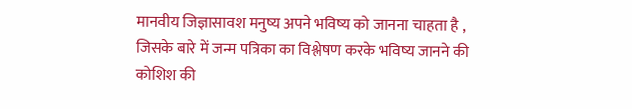मानवीय जिज्ञासावश मनुष्य अपने भविष्य को जानना चाहता है , जिसके बारे में जन्म पत्रिका का विश्लेषण करके भविष्य जानने की कोशिश की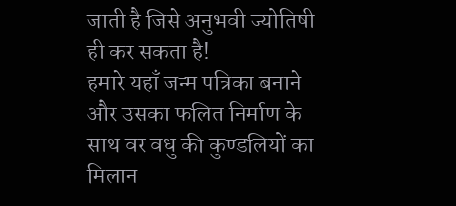जाती है जिसे अनुभवी ज्योतिषी ही कर सकता है!
हमारे यहाँ जन्म पत्रिका बनाने और उसका फलित निर्माण के साथ वर वधु की कुण्डलियों का मिलान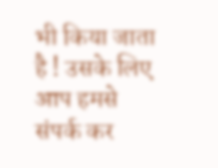भी किया जाता है ! उसके लिए आप हमसे संपर्क कर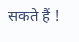सकते हैं !